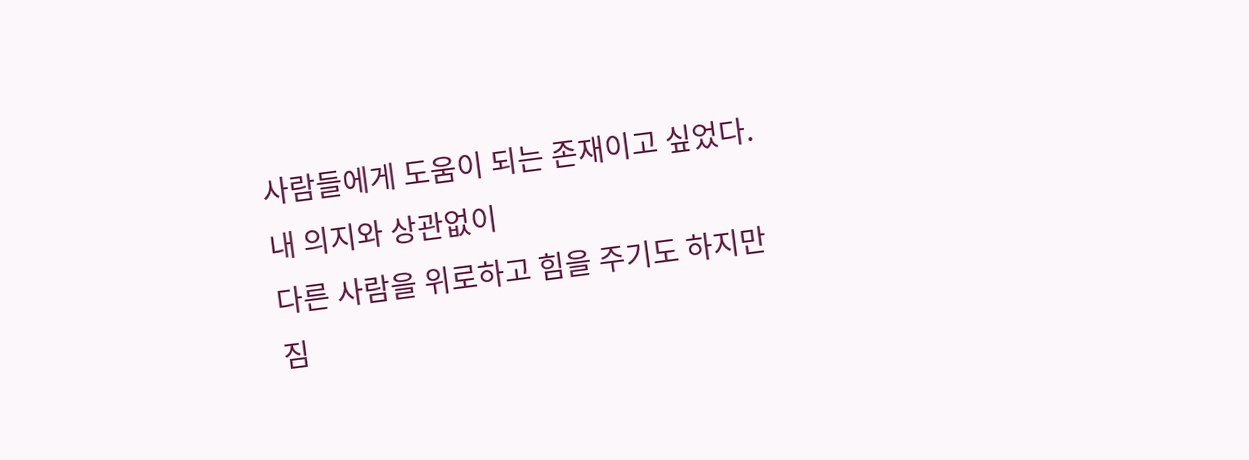사람들에게 도움이 되는 존재이고 싶었다.
내 의지와 상관없이
다른 사람을 위로하고 힘을 주기도 하지만
짐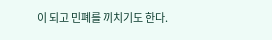이 되고 민폐를 끼치기도 한다.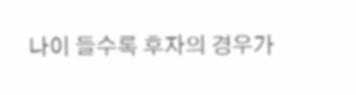나이 들수록 후자의 경우가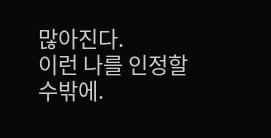많아진다.
이런 나를 인정할 수밖에.